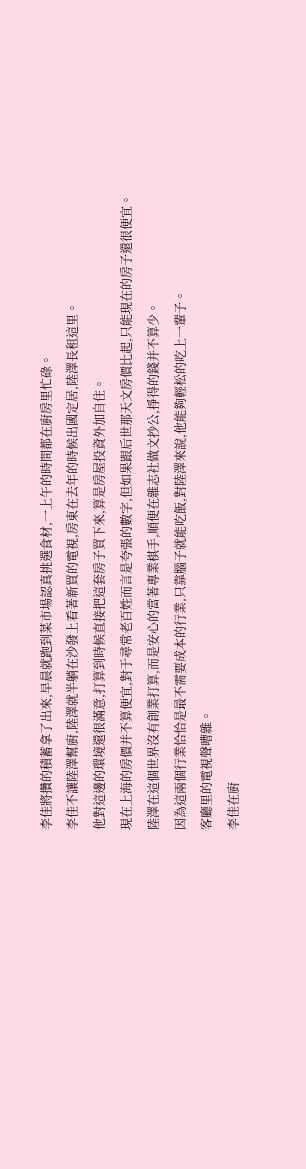李佳將攢的積蓄拿了出來,早晨就跑到菜市場認真挑選食材,一上午的時間都在廚房里忙碌。
李佳不讓陸澤幫廚,陸澤就半躺在沙發上看著新買的電視,房東在去年的時候出國定居,陸澤長租這里。
他對這邊的環境還很滿意,打算到時候直接把這套房子買下來,算是房屋投資外加自住。
現在上海的房價并不算便宜,對于尋常老百姓而言是夸張的數字,但如果跟后世那天文房價比起,只能現在的房子還很便宜。
陸澤在這個世界沒有創業打算,而是安心的當著專業棋手,順便在雜志社做文抄公,掙得的錢并不算少。
因為這兩個行業恰恰是最不需要成本的行業,只靠腦子就能吃飯,對陸澤來說,他能夠輕松的吃上一輩子。
客廳里的電視聲嘈雜。
李佳在廚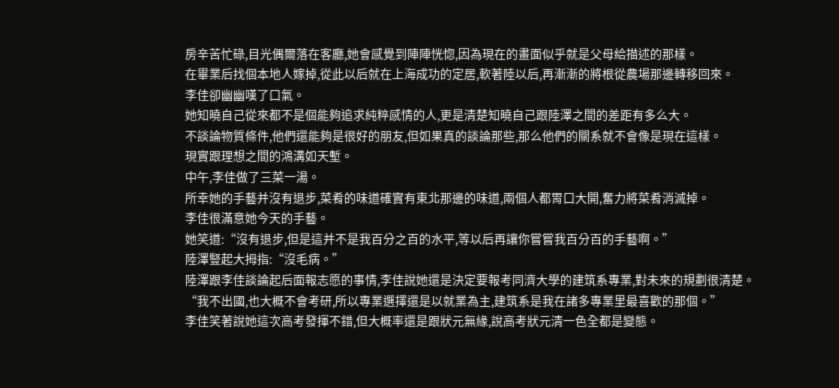房辛苦忙碌,目光偶爾落在客廳,她會感覺到陣陣恍惚,因為現在的畫面似乎就是父母給描述的那樣。
在畢業后找個本地人嫁掉,從此以后就在上海成功的定居,軟著陸以后,再漸漸的將根從農場那邊轉移回來。
李佳卻幽幽嘆了口氣。
她知曉自己從來都不是個能夠追求純粹感情的人,更是清楚知曉自己跟陸澤之間的差距有多么大。
不談論物質條件,他們還能夠是很好的朋友,但如果真的談論那些,那么他們的關系就不會像是現在這樣。
現實跟理想之間的鴻溝如天塹。
中午,李佳做了三菜一湯。
所幸她的手藝并沒有退步,菜肴的味道確實有東北那邊的味道,兩個人都胃口大開,奮力將菜肴消滅掉。
李佳很滿意她今天的手藝。
她笑道:“沒有退步,但是這并不是我百分之百的水平,等以后再讓你嘗嘗我百分百的手藝啊。”
陸澤豎起大拇指:“沒毛病。”
陸澤跟李佳談論起后面報志愿的事情,李佳說她還是決定要報考同濟大學的建筑系專業,對未來的規劃很清楚。
“我不出國,也大概不會考研,所以專業選擇還是以就業為主,建筑系是我在諸多專業里最喜歡的那個。”
李佳笑著說她這次高考發揮不錯,但大概率還是跟狀元無緣,說高考狀元清一色全都是變態。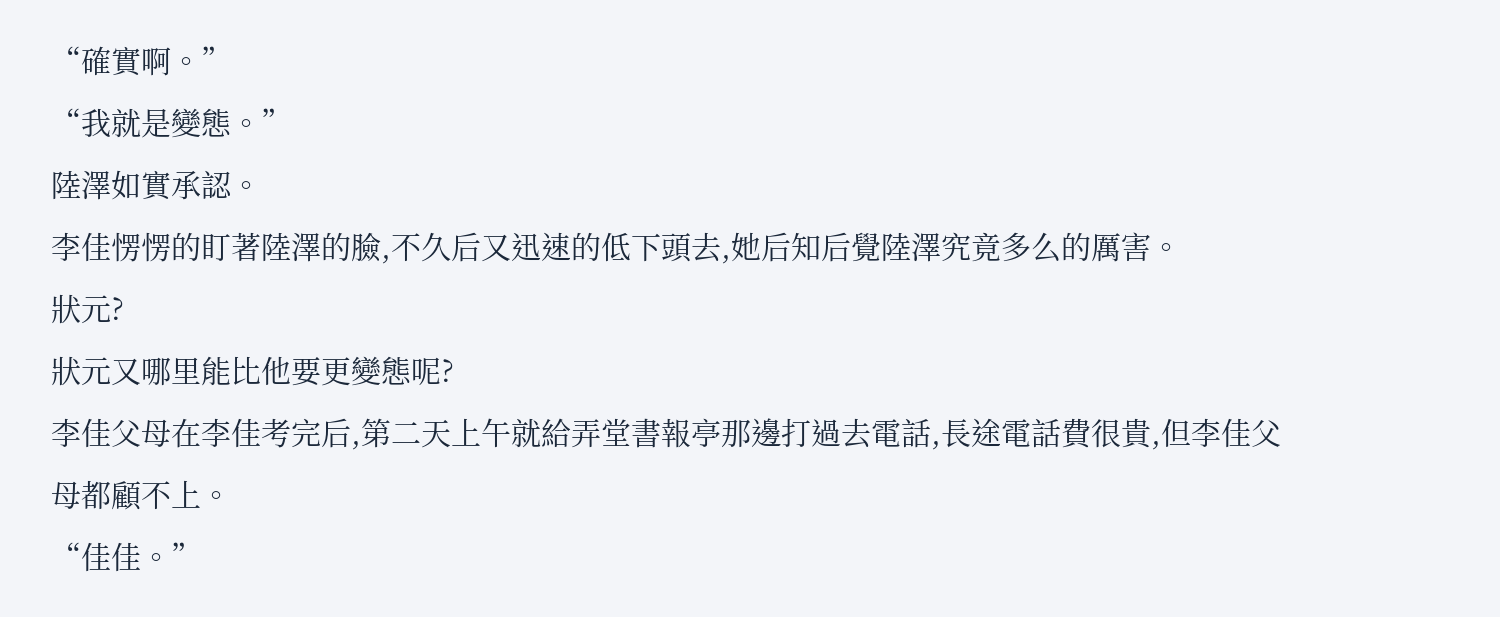“確實啊。”
“我就是變態。”
陸澤如實承認。
李佳愣愣的盯著陸澤的臉,不久后又迅速的低下頭去,她后知后覺陸澤究竟多么的厲害。
狀元?
狀元又哪里能比他要更變態呢?
李佳父母在李佳考完后,第二天上午就給弄堂書報亭那邊打過去電話,長途電話費很貴,但李佳父母都顧不上。
“佳佳。”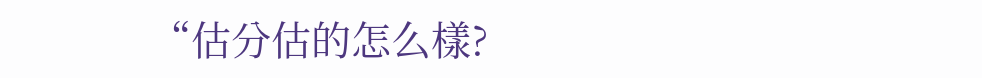“估分估的怎么樣?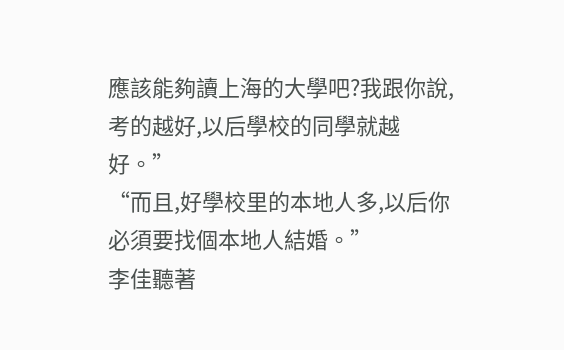應該能夠讀上海的大學吧?我跟你說,考的越好,以后學校的同學就越好。”
“而且,好學校里的本地人多,以后你必須要找個本地人結婚。”
李佳聽著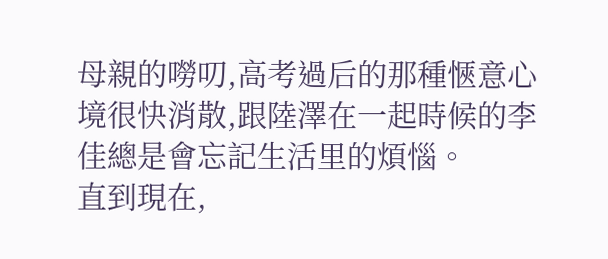母親的嘮叨,高考過后的那種愜意心境很快消散,跟陸澤在一起時候的李佳總是會忘記生活里的煩惱。
直到現在,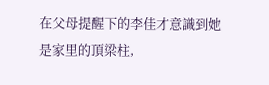在父母提醒下的李佳才意識到她是家里的頂梁柱,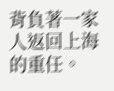背負著一家人返回上海的重任。